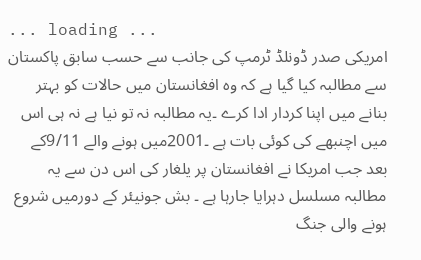... loading ...
امریکی صدر ڈونلڈ ٹرمپ کی جانب سے حسب سابق پاکستان سے مطالبہ کیا گیا ہے کہ وہ افغانستان میں حالات کو بہتر بنانے میں اپنا کردار ادا کرے ۔یہ مطالبہ نہ تو نیا ہے نہ ہی اس میں اچنبھے کی کوئی بات ہے ۔2001میں ہونے والے 9/11کے بعد جب امریکا نے افغانستان پر یلغار کی اس دن سے یہ مطالبہ مسلسل دہرایا جارہا ہے ۔ بش جونیئر کے دورمیں شروع ہونے والی جنگ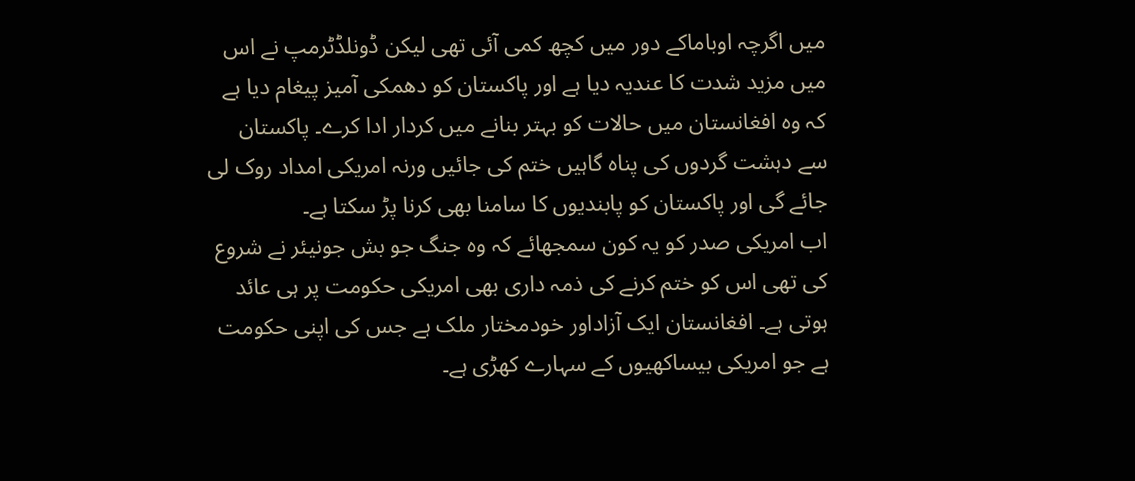میں اگرچہ اوباماکے دور میں کچھ کمی آئی تھی لیکن ڈونلڈٹرمپ نے اس میں مزید شدت کا عندیہ دیا ہے اور پاکستان کو دھمکی آمیز پیغام دیا ہے کہ وہ افغانستان میں حالات کو بہتر بنانے میں کردار ادا کرے۔ پاکستان سے دہشت گردوں کی پناہ گاہیں ختم کی جائیں ورنہ امریکی امداد روک لی جائے گی اور پاکستان کو پابندیوں کا سامنا بھی کرنا پڑ سکتا ہے۔
اب امریکی صدر کو یہ کون سمجھائے کہ وہ جنگ جو بش جونیئر نے شروع کی تھی اس کو ختم کرنے کی ذمہ داری بھی امریکی حکومت پر ہی عائد ہوتی ہے۔ افغانستان ایک آزاداور خودمختار ملک ہے جس کی اپنی حکومت ہے جو امریکی بیساکھیوں کے سہارے کھڑی ہے۔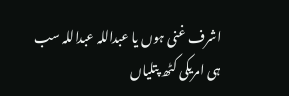اشرف غنی ہوں یا عبداللہ عبداللہ سب ہی امریکی کٹھ پتلیاں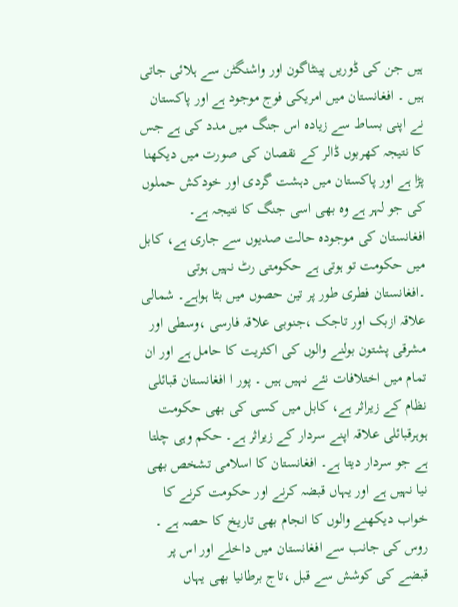ہیں جن کی ڈوریں پینٹاگون اور واشنگٹن سے ہلائی جاتی ہیں ۔ افغانستان میں امریکی فوج موجود ہے اور پاکستان نے اپنی بساط سے زیادہ اس جنگ میں مدد کی ہے جس کا نتیجہ کھربوں ڈالر کے نقصان کی صورت میں دیکھنا پڑا ہے اور پاکستان میں دہشت گردی اور خودکش حملوں کی جو لہر ہے وہ بھی اسی جنگ کا نتیجہ ہے۔
افغانستان کی موجودہ حالت صدیوں سے جاری ہے، کابل میں حکومت تو ہوتی ہے حکومتی رٹ نہیں ہوتی ۔افغانستان فطری طور پر تین حصوں میں بٹا ہواہے۔ شمالی علاقہ ازبک اور تاجک ،جنوبی علاقہ فارسی ،وسطی اور مشرقی پشتون بولنے والوں کی اکثریت کا حامل ہے اور ان تمام میں اختلافات نئے نہیں ہیں ۔ پور ا افغانستان قبائلی نظام کے زیراثر ہے، کابل میں کسی کی بھی حکومت ہوہرقبائلی علاقہ اپنے سردار کے زیراثر ہے۔ حکم وہی چلتا ہے جو سردار دیتا ہے۔ افغانستان کا اسلامی تشخص بھی نیا نہیں ہے اور یہاں قبضہ کرنے اور حکومت کرنے کا خواب دیکھنے والوں کا انجام بھی تاریخ کا حصہ ہے ۔
روس کی جانب سے افغانستان میں داخلے اور اس پر قبضے کی کوشش سے قبل ،تاج برطانیا بھی یہاں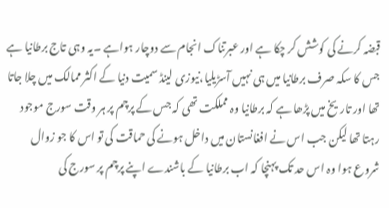قبضہ کرنے کی کوشش کر چکا ہے اور عبرتناک انجام سے دوچار ہواہے ۔یہ وہی تاج برطانیا ہے جس کا سکہ صرف برطانیا میں ہی نہیں آسڑیلیا،نیوزی لینڈ سمیت دنیا کے اکثر ممالک میں چلا جاتا تھا اور تاریخ میں پڑھا ہے کہ برطانیا وہ مملکت تھی کہ جس کے پرچم پر ہر وقت سورج موجود رہتا تھا لیکن جب اس نے افغانستان میں داخل ہونے کی حماقت کی تو اس کا جو زوال شروع ہوا وہ اس حد تک پہنچا کہ اب برطانیا کے باشندے اپنے پرچم پر سورج کی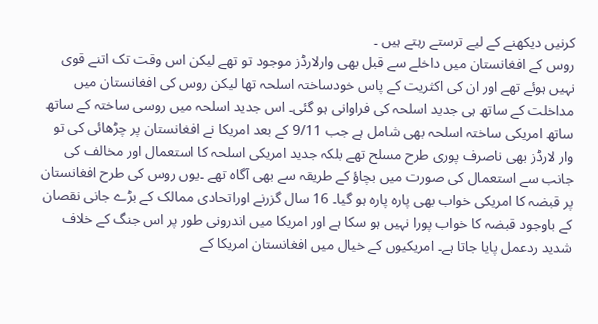کرنیں دیکھنے کے لیے ترستے رہتے ہیں ۔
روس کے افغانستان میں داخلے سے قبل بھی وارلارڈز موجود تو تھے لیکن اس وقت تک اتنے قوی نہیں ہوئے تھے اور ان کی اکثریت کے پاس خودساختہ اسلحہ تھا لیکن روس کی افغانستان میں مداخلت کے ساتھ ہی جدید اسلحہ کی فراوانی ہو گئی۔ اس جدید اسلحہ میں روسی ساختہ کے ساتھ ساتھ امریکی ساختہ اسلحہ بھی شامل ہے جب 9/11 کے بعد امریکا نے افغانستان پر چڑھائی کی تو وار لارڈز بھی ناصرف پوری طرح مسلح تھے بلکہ جدید امریکی اسلحہ کا استعمال اور مخالف کی جانب سے استعمال کی صورت میں بچاؤ کے طریقہ سے بھی آگاہ تھے ۔یوں روس کی طرح افغانستان پر قبضہ کا امریکی خواب بھی پارہ پارہ ہو گیا۔ 16 سال گزرنے اوراتحادی ممالک کے بڑے جانی نقصان کے باوجود قبضہ کا خواب پورا نہیں ہو سکا ہے اور امریکا میں اندرونی طور پر اس جنگ کے خلاف شدید ردعمل پایا جاتا ہے۔ امریکیوں کے خیال میں افغانستان امریکا کے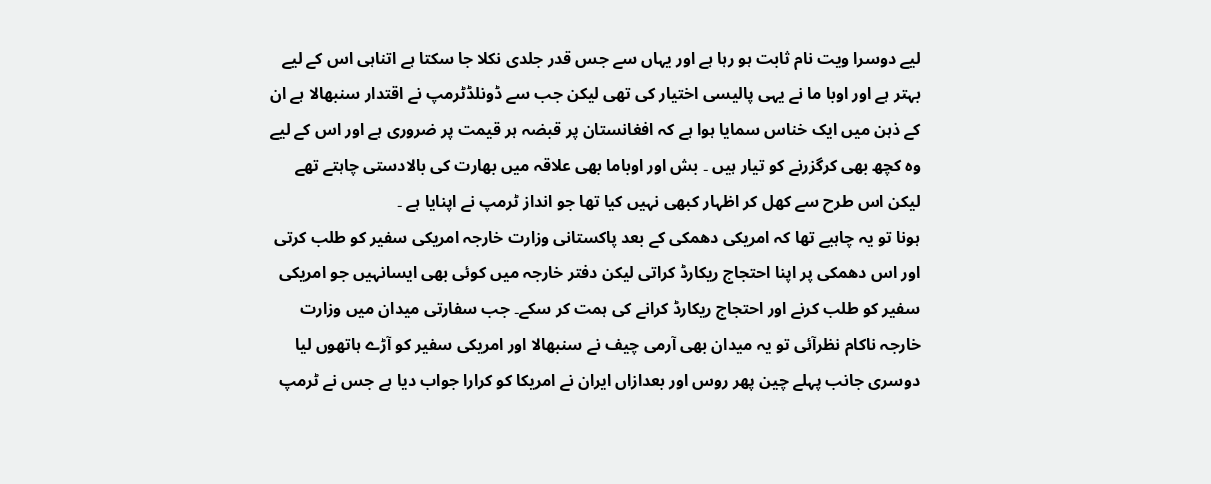لیے دوسرا ویت نام ثابت ہو رہا ہے اور یہاں سے جس قدر جلدی نکلا جا سکتا ہے اتناہی اس کے لیے بہتر ہے اور اوبا ما نے یہی پالیسی اختیار کی تھی لیکن جب سے ڈونلڈٹرمپ نے اقتدار سنبھالا ہے ان کے ذہن میں ایک خناس سمایا ہوا ہے کہ افغانستان پر قبضہ ہر قیمت پر ضروری ہے اور اس کے لیے وہ کچھ بھی کرگزرنے کو تیار ہیں ۔ بش اور اوباما بھی علاقہ میں بھارت کی بالادستی چاہتے تھے لیکن اس طرح سے کھل کر اظہار کبھی نہیں کیا تھا جو انداز ٹرمپ نے اپنایا ہے ۔
ہونا تو یہ چاہیے تھا کہ امریکی دھمکی کے بعد پاکستانی وزارت خارجہ امریکی سفیر کو طلب کرتی اور اس دھمکی پر اپنا احتجاج ریکارڈ کراتی لیکن دفتر خارجہ میں کوئی بھی ایسانہیں جو امریکی سفیر کو طلب کرنے اور احتجاج ریکارڈ کرانے کی ہمت کر سکے۔ جب سفارتی میدان میں وزارت خارجہ ناکام نظرآئی تو یہ میدان بھی آرمی چیف نے سنبھالا اور امریکی سفیر کو آڑے ہاتھوں لیا دوسری جانب پہلے چین پھر روس اور بعدازاں ایران نے امریکا کو کرارا جواب دیا ہے جس نے ٹرمپ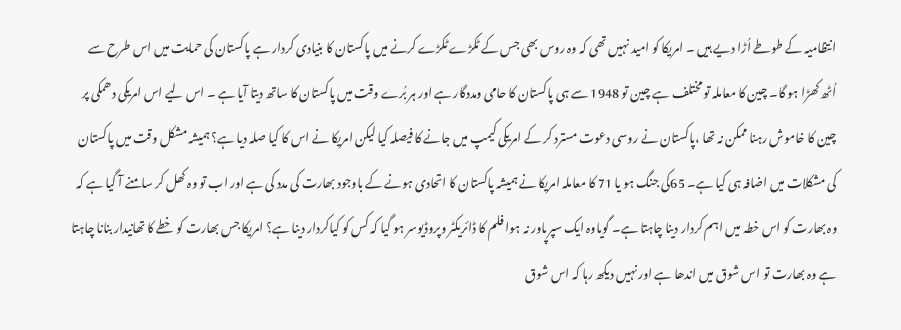انتظامیہ کے طوطے اُڑا دیے ہیں ۔ امریکا کو امید نہیں تھی کہ وہ روس بھی جس کے ٹکڑے ٹکڑے کرنے میں پاکستان کا بنیادی کردار ہے پاکستان کی حمایت میں اس طرح سے اُٹھ کھڑا ہو گا۔ چین کا معاملہ تو مختلف ہے چین تو 1948 سے ہی پاکستان کا حامی ومددگار ہے اور ہر بُرے وقت میں پاکستان کا ساتھ دیتا آیا ہے ۔ اس لیے اس امریکی دھمکی پر چین کا خاموش رہنا ممکن نہ تھا ،پاکستان نے روسی دعوت مسترد کر کے امریکی کیمپ میں جانے کا فیصلہ کیا لیکن امریکا نے اس کا کیا صلہ دیا ہے؟ ہمیشہ مشکل وقت میں پاکستان کی مشکلات میں اضافہ ہی کیا ہے۔ 65کی جنگ ہو یا 71 کا معاملہ امریکا نے ہمیشہ پاکستان کا اتحادی ہونے کے باوجود بھارت کی مدد کی ہے اور اب تو وہ کھل کر سامنے آ گیا ہے کہ وہ بھارت کو اس خطہ میں اہم کردار دینا چاہتا ہے۔ گویاوہ ایک سپرپاور نہ ہوا فلم کا ڈائریکٹر وپروڈیوسر ہو گیا کہ کس کو کیاکردار دینا ہے؟ امریکا جس بھارت کو خطے کا تھانیدار بنانا چاہتا ہے وہ بھارت تو اس شوق میں اندھا ہے اور نہیں دیکھ رہا کہ اس شوق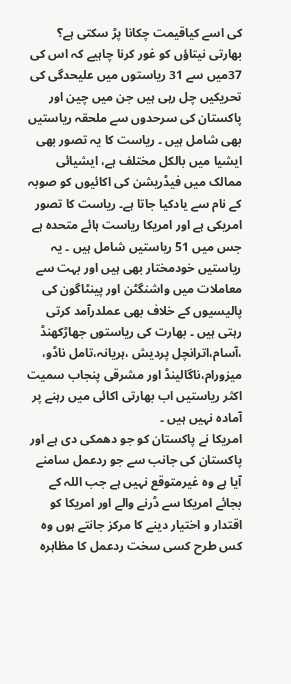کی اسے کیاقیمت چکانا پڑ سکتی ہے؟ بھارتی نیتاؤں کو غور کرنا چاہیے کہ اس کی 37میں سے 31 ریاستوں میں علیحدگی کی تحریکیں چل رہی ہیں جن میں چین اور پاکستان کی سرحدوں سے ملحقہ ریاستیں بھی شامل ہیں ۔ ریاست کا یہ تصور بھی ایشیا میں بالکل مختلف ہے، ایشیائی ممالک میں فیڈریشن کی اکائیوں کو صوبہ کے نام سے یادکیا جاتا ہے۔ ریاست کا تصور امریکی ہے اور امریکا ریاست ہائے متحدہ ہے جس میں 51 ریاستیں شامل ہیں ۔ یہ ریاستیں خودمختار بھی ہیں اور بہت سے معاملات میں واشنگٹن اور پینٹاگون کی پالیسیوں کے خلاف بھی عملدرآمد کرتی رہتی ہیں ۔ بھارت کی ریاستوں جھاڑکھنڈ ،آسام،اترانچل پردیش ،ہریانہ،تامل ناڈو، میزورام،ناگالینڈ اور مشرقی پنجاب سمیت اکثر ریاستیں اب بھارتی اکائی میں رہنے پر آمادہ نہیں ہیں ۔
امریکا نے پاکستان کو جو دھمکی دی ہے اور پاکستان کی جانب سے جو ردعمل سامنے آیا ہے وہ غیرمتوقع نہیں ہے جب اللہ کے بجائے امریکا سے ڈرنے والے اور امریکا کو اقتدار و اختیار دینے کا مرکز جانتے ہوں وہ کس طرح کسی سخت ردعمل کا مظاہرہ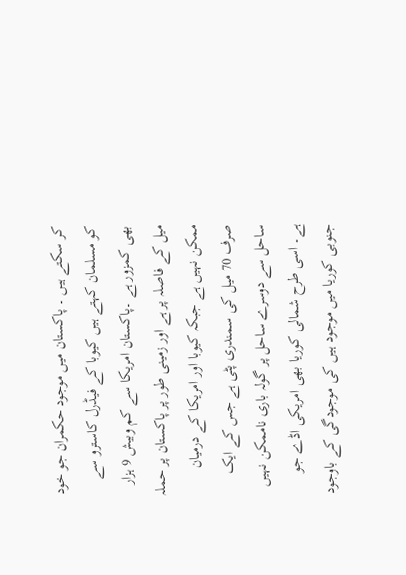کر سکتے ہیں ۔ پاکستان میں موجود حکمران جو خود کو مسلمان کہتے ہیں کیوبا کے فیڈرل کاسترو سے بھی کمزور ہے ۔پاکستان امریکا سے کم وبیش 9 ہزار میل کے فاصلہ پر ہے اور زمینی طور پر پاکستان پر حملہ ممکن نہیں ہے جبکہ کیوبا اور امریکا کے درمیان صرف 70 میل کی سمندری پٹی ہے جس کے ایک ساحل سے دوسرے ساحل پر گولہ باری ناممکن نہیں ہے۔ اسی طرح شمالی کوریا بھی امریکی اڈے جو جنوبی کوریا میں موجود ہیں کی موجودگی کے باوجود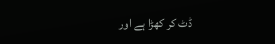ڈٹ کر کھڑا ہے اور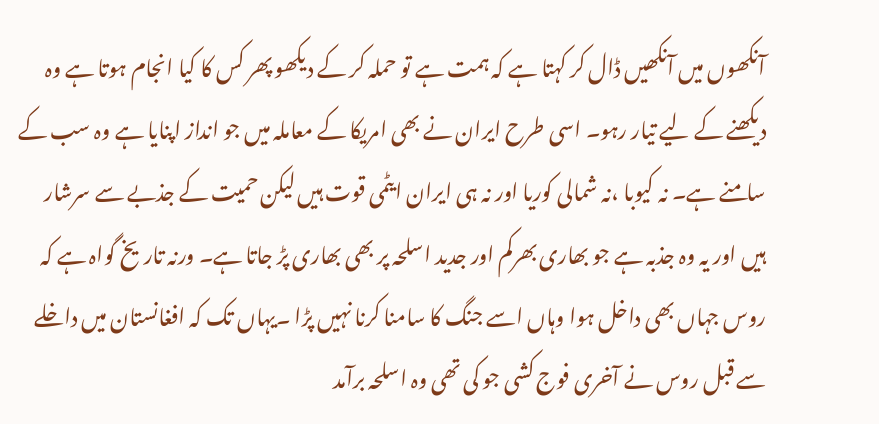آنکھوں میں آنکھیں ڈال کر کہتا ہے کہ ہمت ہے تو حملہ کر کے دیکھو پھر کس کا کیا انجام ہوتا ہے وہ دیکھنے کے لیے تیار رہو۔ اسی طرح ایران نے بھی امریکا کے معاملہ میں جو انداز اپنایا ہے وہ سب کے سامنے ہے۔ نہ کیوبا ،نہ شمالی کوریا اور نہ ہی ایران ایٹمی قوت ہیں لیکن حمیت کے جذبے سے سرشار ہیں اور یہ وہ جذبہ ہے جو بھاری بھرکم اور جدید اسلحہ پر بھی بھاری پڑ جاتا ہے۔ ورنہ تاریخ گواہ ہے کہ روس جہاں بھی داخل ہوا وہاں اسے جنگ کا سامنا کرنا نہیں پڑا ۔یہاں تک کہ افغانستان میں داخلے سے قبل روس نے آخری فوج کشی جو کی تھی وہ اسلحہ برآمد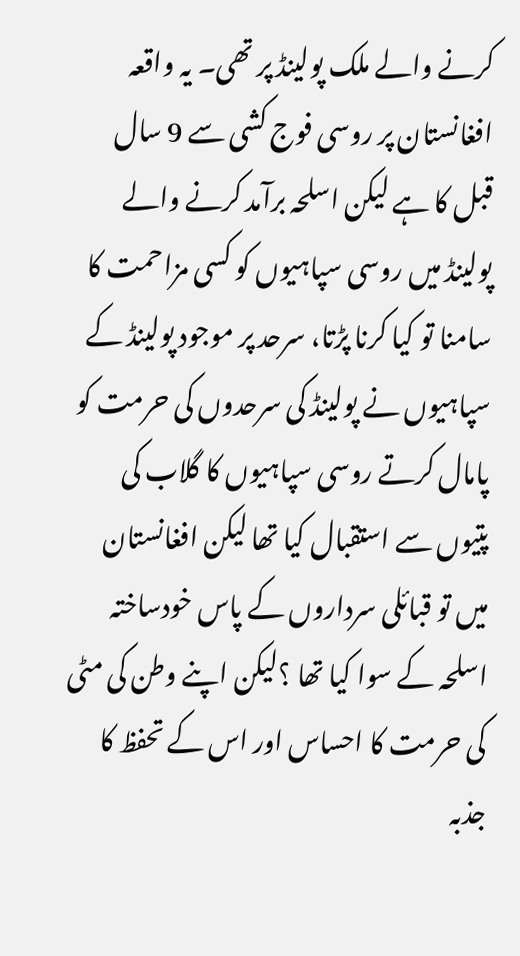کرنے والے ملک پولینڈ پر تھی۔ یہ واقعہ افغانستان پر روسی فوج کشی سے 9 سال قبل کا ہے لیکن اسلحہ برآمد کرنے والے پولینڈ میں روسی سپاہیوں کو کسی مزاحمت کا سامنا تو کیا کرنا پڑتا، سرحد پر موجود پولینڈ کے سپاہیوں نے پولینڈ کی سرحدوں کی حرمت کو پامال کرتے روسی سپاہیوں کا گلاب کی پتیوں سے استقبال کیا تھا لیکن افغانستان میں تو قبائلی سرداروں کے پاس خودساختہ اسلحہ کے سوا کیا تھا ؟لیکن اپنے وطن کی مٹی کی حرمت کا احساس اور اس کے تحفظ کا جذبہ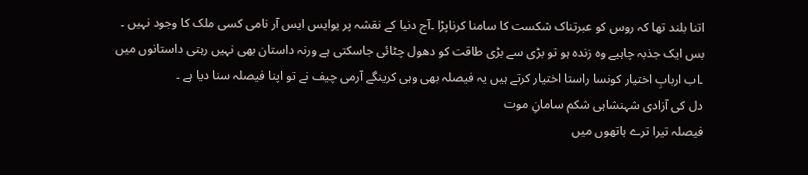اتنا بلند تھا کہ روس کو عبرتناک شکست کا سامنا کرناپڑا ۔آج دنیا کے نقشہ پر یوایس ایس آر نامی کسی ملک کا وجود نہیں ۔ بس ایک جذبہ چاہیے وہ زندہ ہو تو بڑی سے بڑی طاقت کو دھول چٹائی جاسکتی ہے ورنہ داستان بھی نہیں رہتی داستانوں میں ۔اب اربابِ اختیار کونسا راستا اختیار کرتے ہیں یہ فیصلہ بھی وہی کرینگے آرمی چیف نے تو اپنا فیصلہ سنا دیا ہے ۔
دل کی آزادی شہنشاہی شکم سامانِ موت
فیصلہ تیرا ترے ہاتھوں میں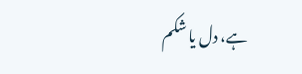ہے، دل یا شکم